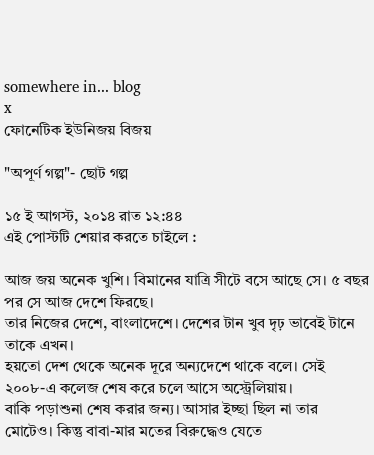somewhere in... blog
x
ফোনেটিক ইউনিজয় বিজয়

"অপূর্ণ গল্প"- ছোট গল্প

১৫ ই আগস্ট, ২০১৪ রাত ১২:৪৪
এই পোস্টটি শেয়ার করতে চাইলে :

আজ জয় অনেক খুশি। বিমানের যাত্রি সীটে বসে আছে সে। ৫ বছর পর সে আজ দেশে ফিরছে।
তার নিজের দেশে, বাংলাদেশে। দেশের টান খুব দৃঢ় ভাবেই টানে তাকে এখন।
হয়তো দেশ থেকে অনেক দূরে অন্যদেশে থাকে বলে। সেই ২০০৮-এ কলেজ শেষ করে চলে আসে অস্ট্রেলিয়ায়।
বাকি পড়াশুনা শেষ করার জন্য। আসার ইচ্ছা ছিল না তার মোটেও। কিন্তু বাবা-মার মতের বিরুদ্ধেও যেতে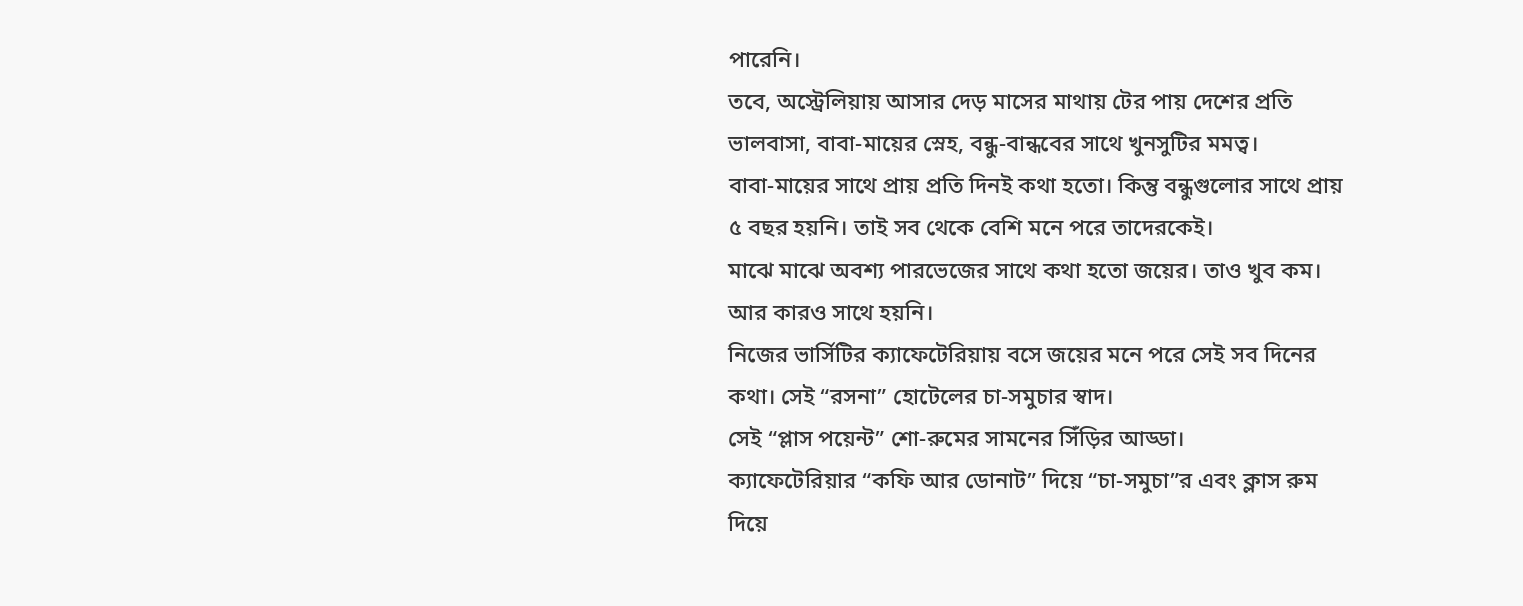পারেনি।
তবে, অস্ট্রেলিয়ায় আসার দেড় মাসের মাথায় টের পায় দেশের প্রতি ভালবাসা, বাবা-মায়ের স্নেহ, বন্ধু-বান্ধবের সাথে খুনসুটির মমত্ব।
বাবা-মায়ের সাথে প্রায় প্রতি দিনই কথা হতো। কিন্তু বন্ধুগুলোর সাথে প্রায় ৫ বছর হয়নি। তাই সব থেকে বেশি মনে পরে তাদেরকেই।
মাঝে মাঝে অবশ্য পারভেজের সাথে কথা হতো জয়ের। তাও খুব কম। আর কারও সাথে হয়নি।
নিজের ভার্সিটির ক্যাফেটেরিয়ায় বসে জয়ের মনে পরে সেই সব দিনের কথা। সেই “রসনা” হোটেলের চা-সমুচার স্বাদ।
সেই “প্লাস পয়েন্ট” শো-রুমের সামনের সিঁড়ির আড্ডা।
ক্যাফেটেরিয়ার “কফি আর ডোনাট” দিয়ে “চা-সমুচা”র এবং ক্লাস রুম দিয়ে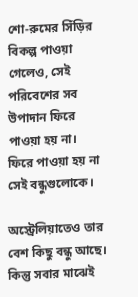শো-রুমের সিঁড়ির বিকল্প পাওয়া গেলেও, সেই পরিবেশের সব উপাদান ফিরে পাওয়া হয় না।
ফিরে পাওয়া হয় না সেই বন্ধুগুলোকে।

অস্ট্রেলিয়াতেও তার বেশ কিছু বন্ধু আছে। কিন্তু সবার মাঝেই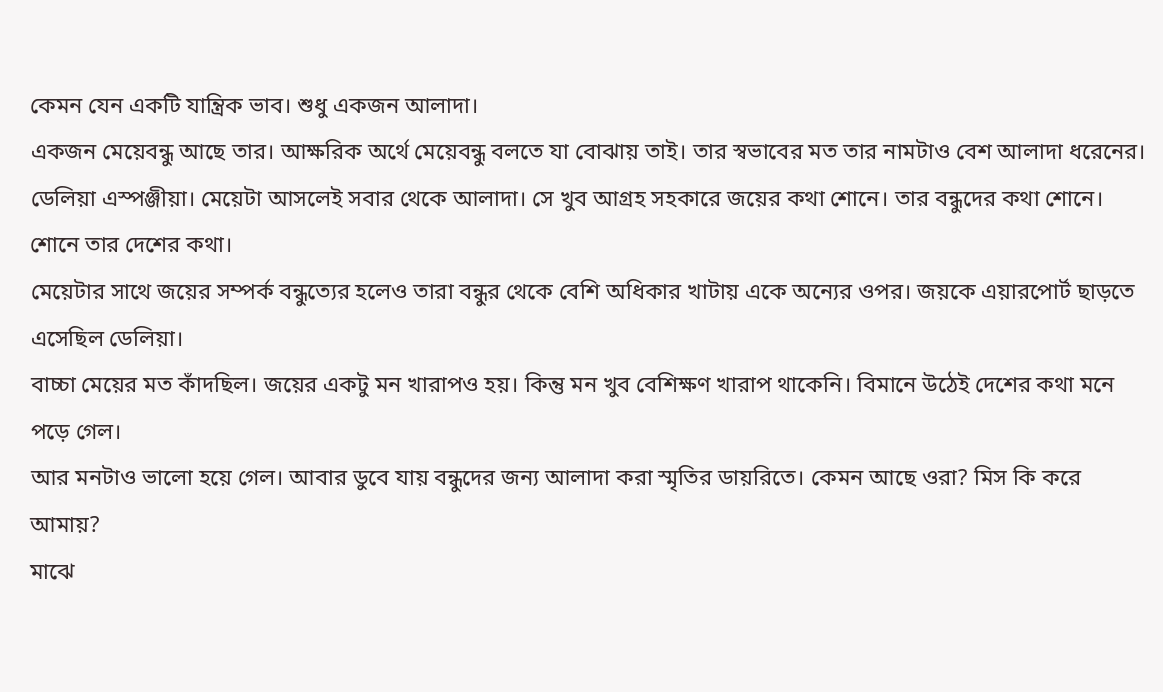কেমন যেন একটি যান্ত্রিক ভাব। শুধু একজন আলাদা।
একজন মেয়েবন্ধু আছে তার। আক্ষরিক অর্থে মেয়েবন্ধু বলতে যা বোঝায় তাই। তার স্বভাবের মত তার নামটাও বেশ আলাদা ধরেনের।
ডেলিয়া এস্পঞ্জীয়া। মেয়েটা আসলেই সবার থেকে আলাদা। সে খুব আগ্রহ সহকারে জয়ের কথা শোনে। তার বন্ধুদের কথা শোনে। শোনে তার দেশের কথা।
মেয়েটার সাথে জয়ের সম্পর্ক বন্ধুত্যের হলেও তারা বন্ধুর থেকে বেশি অধিকার খাটায় একে অন্যের ওপর। জয়কে এয়ারপোর্ট ছাড়তে এসেছিল ডেলিয়া।
বাচ্চা মেয়ের মত কাঁদছিল। জয়ের একটু মন খারাপও হয়। কিন্তু মন খুব বেশিক্ষণ খারাপ থাকেনি। বিমানে উঠেই দেশের কথা মনে পড়ে গেল।
আর মনটাও ভালো হয়ে গেল। আবার ডুবে যায় বন্ধুদের জন্য আলাদা করা স্মৃতির ডায়রিতে। কেমন আছে ওরা? মিস কি করে আমায়?
মাঝে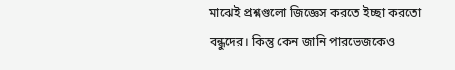মাঝেই প্রশ্নগুলো জিজ্ঞেস করতে ইচ্ছা করতো বন্ধুদের। কিন্তু কেন জানি পারভেজকেও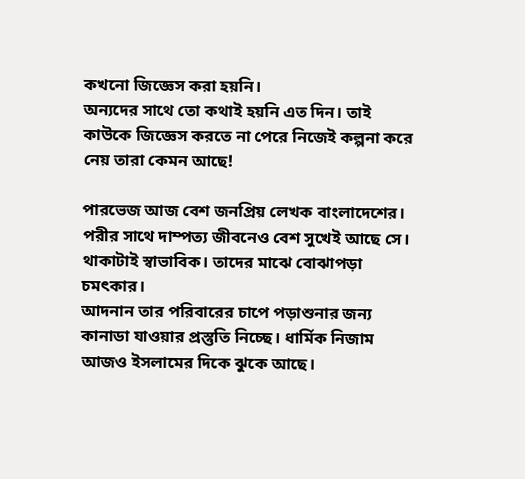কখনো জিজ্ঞেস করা হয়নি।
অন্যদের সাথে তো কথাই হয়নি এত দিন। তাই কাউকে জিজ্ঞেস করতে না পেরে নিজেই কল্পনা করে নেয় তারা কেমন আছে!

পারভেজ আজ বেশ জনপ্রিয় লেখক বাংলাদেশের। পরীর সাথে দাম্পত্য জীবনেও বেশ সুখেই আছে সে। থাকাটাই স্বাভাবিক। তাদের মাঝে বোঝাপড়া চমৎকার।
আদনান তার পরিবারের চাপে পড়াশুনার জন্য কানাডা যাওয়ার প্রস্তুতি নিচ্ছে। ধার্মিক নিজাম আজও ইসলামের দিকে ঝুকে আছে।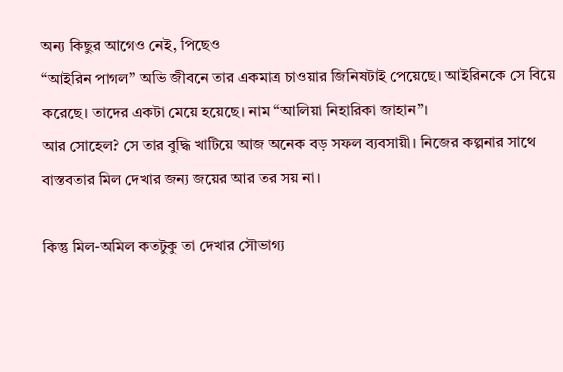অন্য কিছুর আগেও নেই, পিছেও
“আইরিন পাগল” অভি জীবনে তার একমাত্র চাওয়ার জিনিষটাই পেয়েছে। আইরিনকে সে বিয়ে করেছে। তাদের একটা মেয়ে হয়েছে। নাম “আলিয়া নিহারিকা জাহান”।
আর সোহেল? সে তার বুদ্ধি খাটিয়ে আজ অনেক বড় সফল ব্যবসায়ী। নিজের কল্পনার সাথে বাস্তবতার মিল দেখার জন্য জয়ের আর তর সয় না।

কিন্তু মিল-অমিল কতটুকু তা দেখার সৌভাগ্য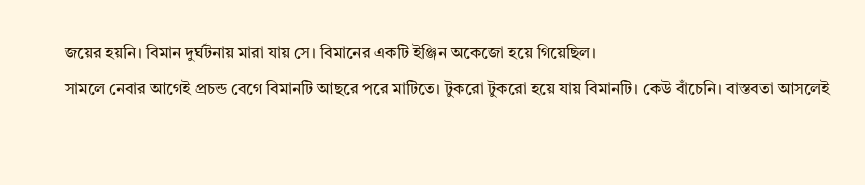জয়ের হয়নি। বিমান দুর্ঘটনায় মারা যায় সে। বিমানের একটি ইঞ্জিন অকেজো হয়ে গিয়েছিল।
সামলে নেবার আগেই প্রচন্ড বেগে বিমানটি আছরে পরে মাটিতে। টুকরো টুকরো হয়ে যায় বিমানটি। কেউ বাঁচেনি। বাস্তবতা আসলেই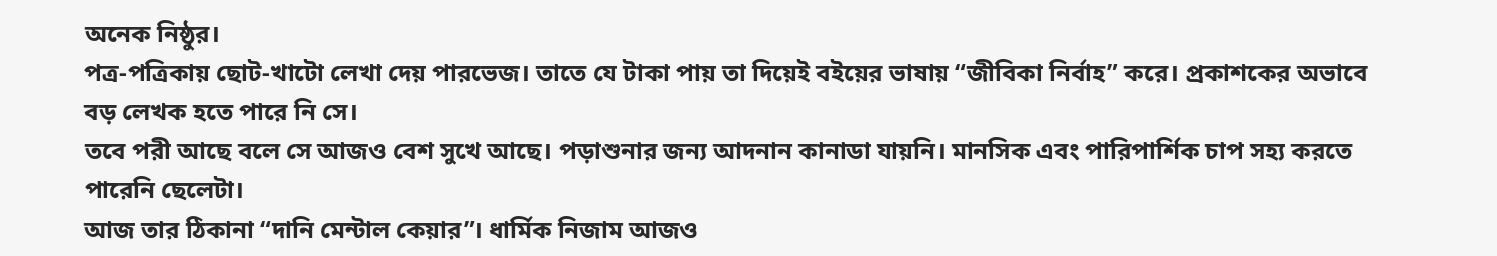অনেক নিষ্ঠুর।
পত্র-পত্রিকায় ছোট-খাটো লেখা দেয় পারভেজ। তাতে যে টাকা পায় তা দিয়েই বইয়ের ভাষায় “জীবিকা নির্বাহ” করে। প্রকাশকের অভাবে বড় লেখক হতে পারে নি সে।
তবে পরী আছে বলে সে আজও বেশ সুখে আছে। পড়াশুনার জন্য আদনান কানাডা যায়নি। মানসিক এবং পারিপার্শিক চাপ সহ্য করতে পারেনি ছেলেটা।
আজ তার ঠিকানা “দানি মেন্টাল কেয়ার”। ধার্মিক নিজাম আজও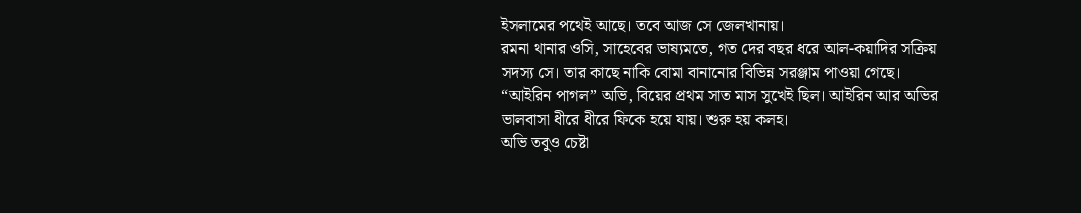ইসলামের পথেই আছে। তবে আজ সে জেলখানায়।
রমনা থানার ওসি, সাহেবের ভাষ্যমতে, গত দের বছর ধরে আল-কয়াদির সক্রিয় সদস্য সে। তার কাছে নাকি বোমা বানানোর বিভিন্ন সরঞ্জাম পাওয়া গেছে।
“আইরিন পাগল” অভি, বিয়ের প্রথম সাত মাস সুখেই ছিল। আইরিন আর অভির ভালবাসা ধীরে ধীরে ফিকে হয়ে যায়। শুরু হয় কলহ।
অভি তবুও চেষ্টা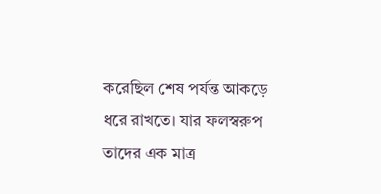করেছিল শেষ পর্যন্ত আকড়ে ধরে রাখতে। যার ফলস্বরুপ তাদের এক মাত্র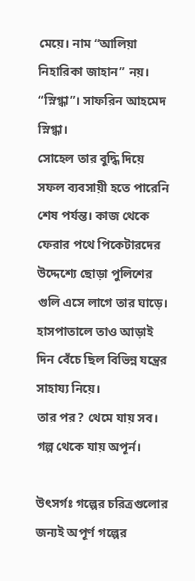মেয়ে। নাম “আলিয়া নিহারিকা জাহান” নয়। “স্নিগ্ধা”। সাফরিন আহমেদ স্নিগ্ধা।
সোহেল তার বুদ্ধি দিয়ে সফল ব্যবসায়ী হতে পারেনি শেষ পর্যন্ত। কাজ থেকে ফেরার পথে পিকেটারদের উদ্দেশ্যে ছোড়া পুলিশের গুলি এসে লাগে তার ঘাড়ে।
হাসপাতালে তাও আড়াই দিন বেঁচে ছিল বিভিন্ন যন্ত্রের সাহায্য নিয়ে।
তার পর? থেমে যায় সব। গল্প থেকে যায় অপূর্ন।

উৎসর্গঃ গল্পের চরিত্রগুলোর জন্যই অপূর্ণ গল্পের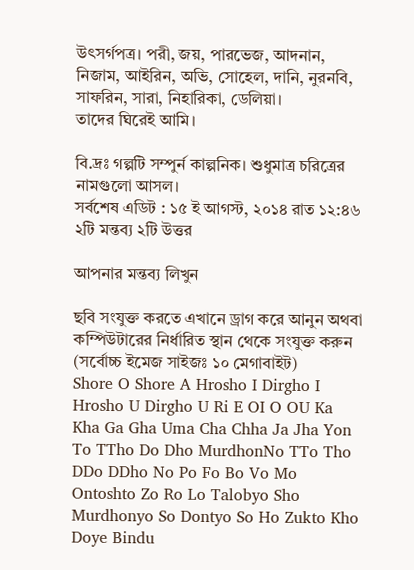উৎসর্গপত্র। পরী, জয়, পারভেজ, আদনান, নিজাম, আইরিন, অভি, সোহেল, দানি, নুরনবি, সাফরিন, সারা, নিহারিকা, ডেলিয়া।
তাদের ঘিরেই আমি।

বি.দ্রঃ গল্পটি সম্পুর্ন কাল্পনিক। শুধুমাত্র চরিত্রের নামগুলো আসল।
সর্বশেষ এডিট : ১৫ ই আগস্ট, ২০১৪ রাত ১২:৪৬
২টি মন্তব্য ২টি উত্তর

আপনার মন্তব্য লিখুন

ছবি সংযুক্ত করতে এখানে ড্রাগ করে আনুন অথবা কম্পিউটারের নির্ধারিত স্থান থেকে সংযুক্ত করুন (সর্বোচ্চ ইমেজ সাইজঃ ১০ মেগাবাইট)
Shore O Shore A Hrosho I Dirgho I Hrosho U Dirgho U Ri E OI O OU Ka Kha Ga Gha Uma Cha Chha Ja Jha Yon To TTho Do Dho MurdhonNo TTo Tho DDo DDho No Po Fo Bo Vo Mo Ontoshto Zo Ro Lo Talobyo Sho Murdhonyo So Dontyo So Ho Zukto Kho Doye Bindu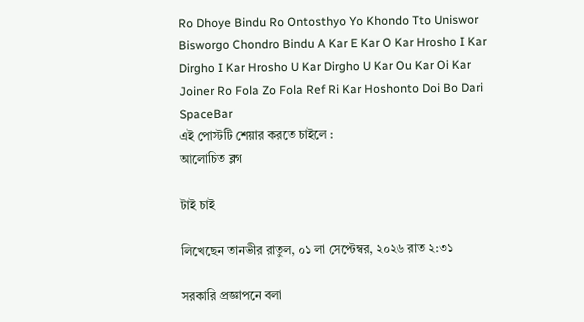Ro Dhoye Bindu Ro Ontosthyo Yo Khondo Tto Uniswor Bisworgo Chondro Bindu A Kar E Kar O Kar Hrosho I Kar Dirgho I Kar Hrosho U Kar Dirgho U Kar Ou Kar Oi Kar Joiner Ro Fola Zo Fola Ref Ri Kar Hoshonto Doi Bo Dari SpaceBar
এই পোস্টটি শেয়ার করতে চাইলে :
আলোচিত ব্লগ

টাই চাই

লিখেছেন তানভীর রাতুল, ০১ লা সেপ্টেম্বর, ২০২৬ রাত ২:৩১

সরকারি প্রজ্ঞাপনে বলা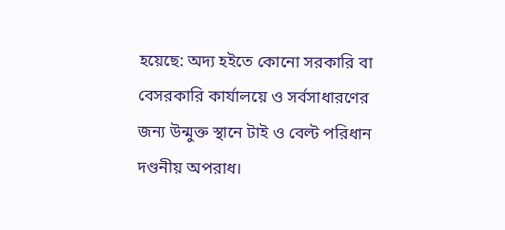হয়েছে: অদ্য হইতে কোনো সরকারি বা বেসরকারি কার্যালয়ে ও সর্বসাধারণের জন্য উন্মুক্ত স্থানে টাই ও বেল্ট পরিধান দণ্ডনীয় অপরাধ।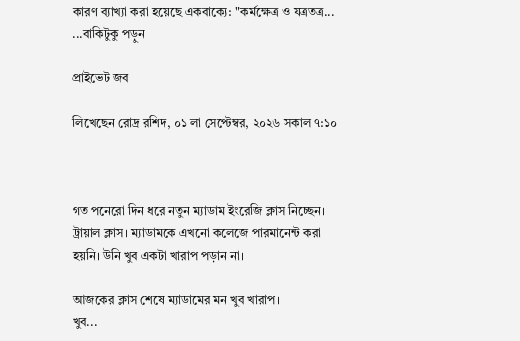কারণ ব্যাখ্যা করা হয়েছে একবাক্যে: "কর্মক্ষেত্র ও যত্রতত্র... ...বাকিটুকু পড়ুন

প্রাইভেট জব

লিখেছেন রোদ্র রশিদ, ০১ লা সেপ্টেম্বর, ২০২৬ সকাল ৭:১০



গত পনেরো দিন ধরে নতুন ম্যাডাম ইংরেজি ক্লাস নিচ্ছেন। ট্রায়াল ক্লাস। ম্যাডামকে এখনো কলেজে পারমানেন্ট করা হয়নি। উনি খুব একটা খারাপ পড়ান না।

আজকের ক্লাস শেষে ম্যাডামের মন খুব খারাপ।
খুব...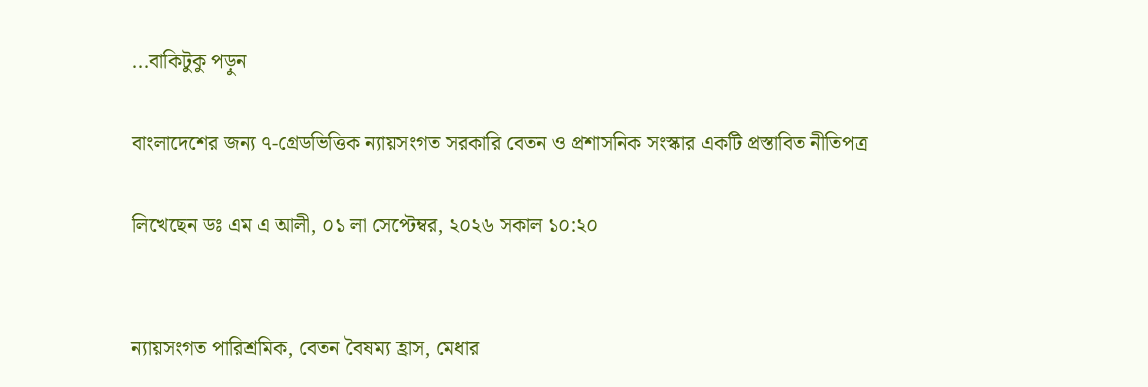...বাকিটুকু পড়ুন

বাংলাদেশের জন্য ৭-গ্রেডভিত্তিক ন্যায়সংগত সরকারি বেতন ও প্রশাসনিক সংস্কার একটি প্রস্তাবিত নীতিপত্র

লিখেছেন ডঃ এম এ আলী, ০১ লা সেপ্টেম্বর, ২০২৬ সকাল ১০:২০


ন্যায়সংগত পারিশ্রমিক, বেতন বৈষম্য হ্রাস, মেধার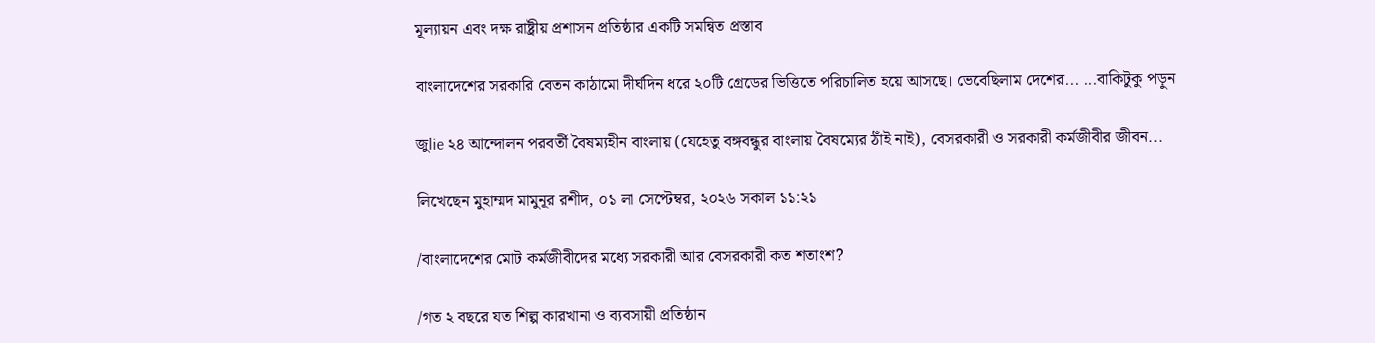মূল্যায়ন এবং দক্ষ রাষ্ট্রীয় প্রশাসন প্রতিষ্ঠার একটি সমন্বিত প্রস্তাব

বাংলাদেশের সরকারি বেতন কাঠামো দীর্ঘদিন ধরে ২০টি গ্রেডের ভিত্তিতে পরিচালিত হয়ে আসছে। ভেবেছিলাম দেশের... ...বাকিটুকু পড়ুন

জুlie ২৪ আন্দোলন পরবর্তী বৈষম্যহীন বাংলায় (যেহেতু বঙ্গবন্ধুর বাংলায় বৈষম্যের ঠাঁই নাই), বেসরকারী ও সরকারী কর্মজীবীর জীবন...

লিখেছেন মুহাম্মদ মামুনূর রশীদ, ০১ লা সেপ্টেম্বর, ২০২৬ সকাল ১১:২১

/বাংলাদেশের মোট কর্মজীবীদের মধ্যে সরকারী আর বেসরকারী কত শতাংশ?

/গত ২ বছরে যত শিল্প কারখানা ও ব্যবসায়ী প্রতিষ্ঠান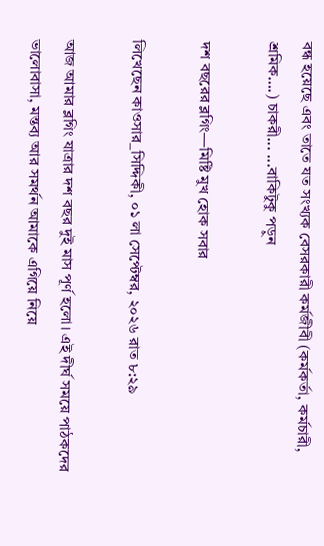বন্ধ হয়েছে এবং তাতে যত সংখ্যক বেসরকারী কর্মজীবী (কর্মকর্তা, কর্মচারী, শ্রমিক….) চাকরী... ...বাকিটুকু পড়ুন

দশ বছরের ব্লগিং—মিষ্টি মুখ হোক সবার

লিখেছেন কাওসার_সিদ্দিকী, ০১ লা সেপ্টেম্বর, ২০২৬ রাত ৮:২৯

আজ আমার ব্লগিং যাত্রার দশ বছর দুই মাস পূর্ণ হলো। এই দীর্ঘ সময়ে পাঠকদের ভালোবাসা, মন্তব্য আর সমর্থন আমাকে এগিয়ে নিয়ে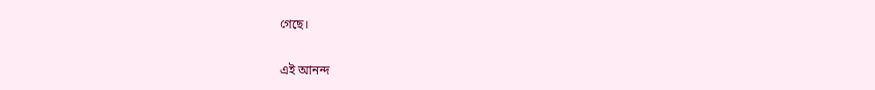গেছে।

এই আনন্দ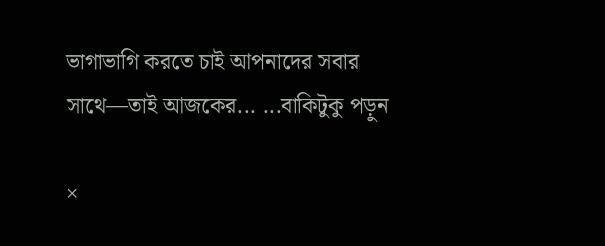ভাগাভাগি করতে চাই আপনাদের সবার সাথে—তাই আজকের... ...বাকিটুকু পড়ুন

×